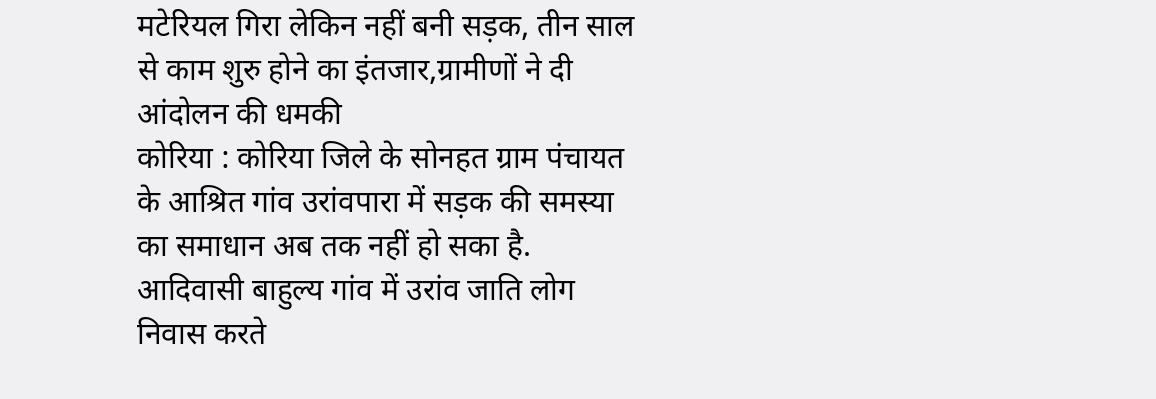मटेरियल गिरा लेकिन नहीं बनी सड़क, तीन साल से काम शुरु होने का इंतजार,ग्रामीणों ने दी आंदोलन की धमकी
कोरिया : कोरिया जिले के सोनहत ग्राम पंचायत के आश्रित गांव उरांवपारा में सड़क की समस्या का समाधान अब तक नहीं हो सका है. आदिवासी बाहुल्य गांव में उरांव जाति लोग निवास करते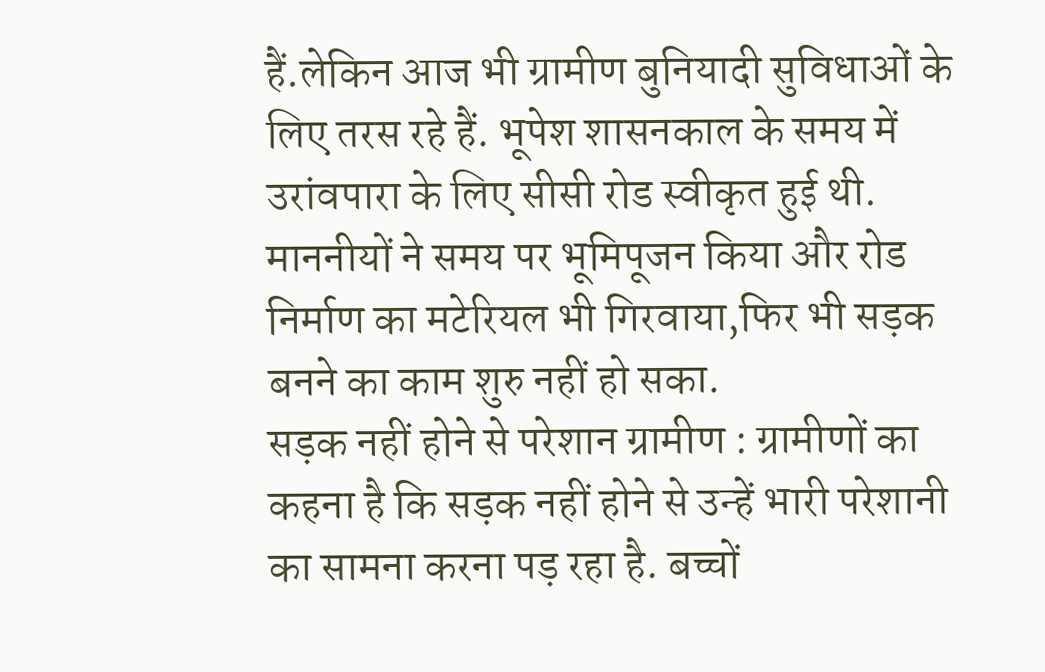हैं.लेकिन आज भी ग्रामीण बुनियादी सुविधाओं के लिए तरस रहे हैं. भूपेश शासनकाल के समय में उरांवपारा के लिए सीसी रोड स्वीकृत हुई थी. माननीयों ने समय पर भूमिपूजन किया और रोड निर्माण का मटेरियल भी गिरवाया,फिर भी सड़क बनने का काम शुरु नहीं हो सका.
सड़क नहीं होने से परेशान ग्रामीण : ग्रामीणों का कहना है कि सड़क नहीं होने से उन्हें भारी परेशानी का सामना करना पड़ रहा है. बच्चों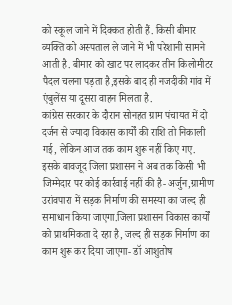को स्कूल जाने में दिक्कत होती हैं. किसी बीमार व्यक्ति को अस्पताल ले जाने में भी परेशानी सामने आती है. बीमार को खाट पर लादकर तीन किलोमीटर पैदल चलना पड़ता है,इसके बाद ही नजदीकी गांव में एंबुलेंस या दूसरा वाहन मिलता है.
कांग्रेस सरकार के दौरान सोनहत ग्राम पंचायत में दो दर्जन से ज्यादा विकास कार्यों की राशि तो निकाली गई, लेकिन आज तक काम शुरू नहीं किए गए. इसके बावजूद जिला प्रशासन ने अब तक किसी भी जिम्मेदार पर कोई कार्रवाई नहीं की है- अर्जुन,ग्रामीण
उरांवपारा में सड़क निर्माण की समस्या का जल्द ही समाधान किया जाएगा.जिला प्रशासन विकास कार्यों को प्राथमिकता दे रहा है, जल्द ही सड़क निर्माण का काम शुरू कर दिया जाएगा- डॉ आशुतोष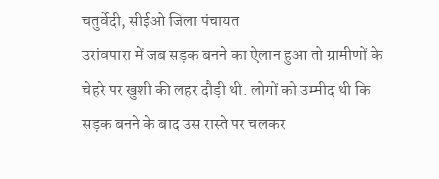चतुर्वेदी, सीईओ जिला पंचायत
उरांवपारा में जब सड़क बनने का ऐलान हुआ तो ग्रामीणों के चेहरे पर खुशी की लहर दौड़ी थी. लोगों को उम्मीद थी कि सड़क बनने के बाद उस रास्ते पर चलकर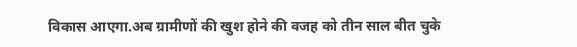विकास आएगा.अब ग्रामीणों की खुश होने की वजह को तीन साल बीत चुके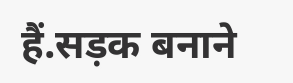हैं.सड़क बनाने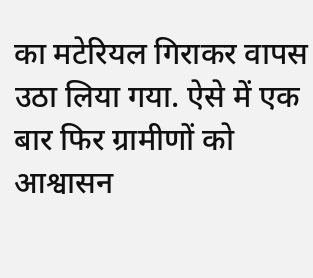का मटेरियल गिराकर वापस उठा लिया गया. ऐसे में एक बार फिर ग्रामीणों को आश्वासन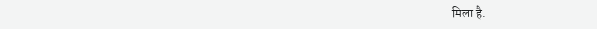मिला है.